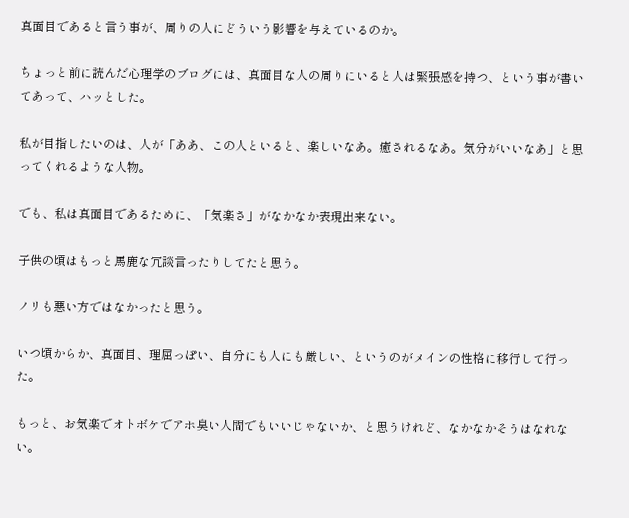真面目であると言う事が、周りの人にどういう影響を与えているのか。

ちょっと前に読んだ心理学のブログには、真面目な人の周りにいると人は緊張感を持つ、という事が書いてあって、ハッとした。

私が目指したいのは、人が「ああ、この人といると、楽しいなあ。癒されるなあ。気分がいいなあ」と思ってくれるような人物。

でも、私は真面目であるために、「気楽さ」がなかなか表現出来ない。

子供の頃はもっと馬鹿な冗談言ったりしてたと思う。

ノリも悪い方ではなかったと思う。

いつ頃からか、真面目、理屈っぽい、自分にも人にも厳しい、というのがメインの性格に移行して行った。

もっと、お気楽でオトボケでアホ臭い人間でもいいじゃないか、と思うけれど、なかなかそうはなれない。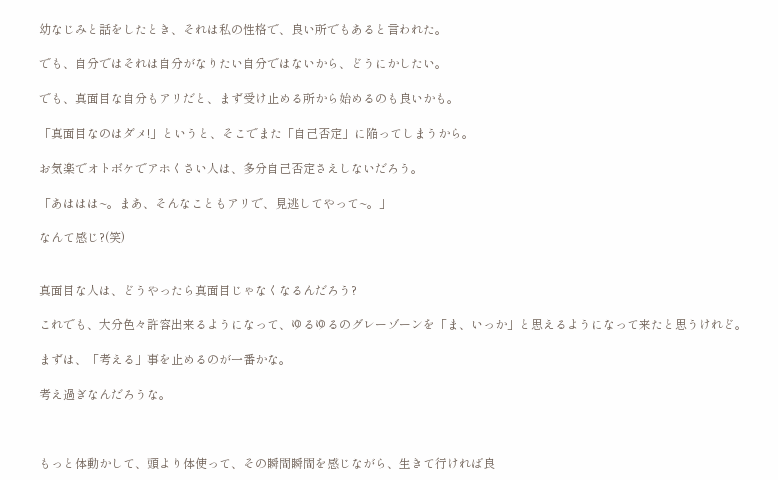幼なじみと話をしたとき、それは私の性格で、良い所でもあると言われた。

でも、自分ではそれは自分がなりたい自分ではないから、どうにかしたい。

でも、真面目な自分もアリだと、まず受け止める所から始めるのも良いかも。

「真面目なのはダメ!」というと、そこでまた「自己否定」に陥ってしまうから。

お気楽でオトボケでアホくさい人は、多分自己否定さえしないだろう。

「あははは~。まあ、そんなこともアリで、見逃してやって~。」

なんて感じ?(笑)


真面目な人は、どうやったら真面目じゃなくなるんだろう?

これでも、大分色々許容出来るようになって、ゆるゆるのグレーゾーンを「ま、いっか」と思えるようになって来たと思うけれど。

まずは、「考える」事を止めるのが一番かな。

考え過ぎなんだろうな。



もっと体動かして、頭より体使って、その瞬間瞬間を感じながら、生きて行ければ良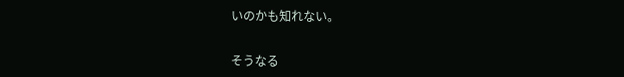いのかも知れない。


そうなる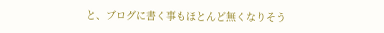と、ブログに書く事もほとんど無くなりそう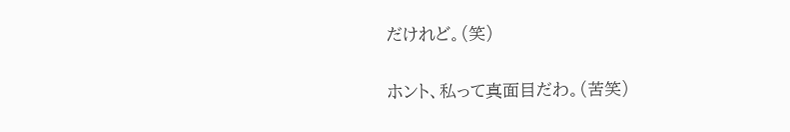だけれど。(笑)


ホント、私って真面目だわ。(苦笑)